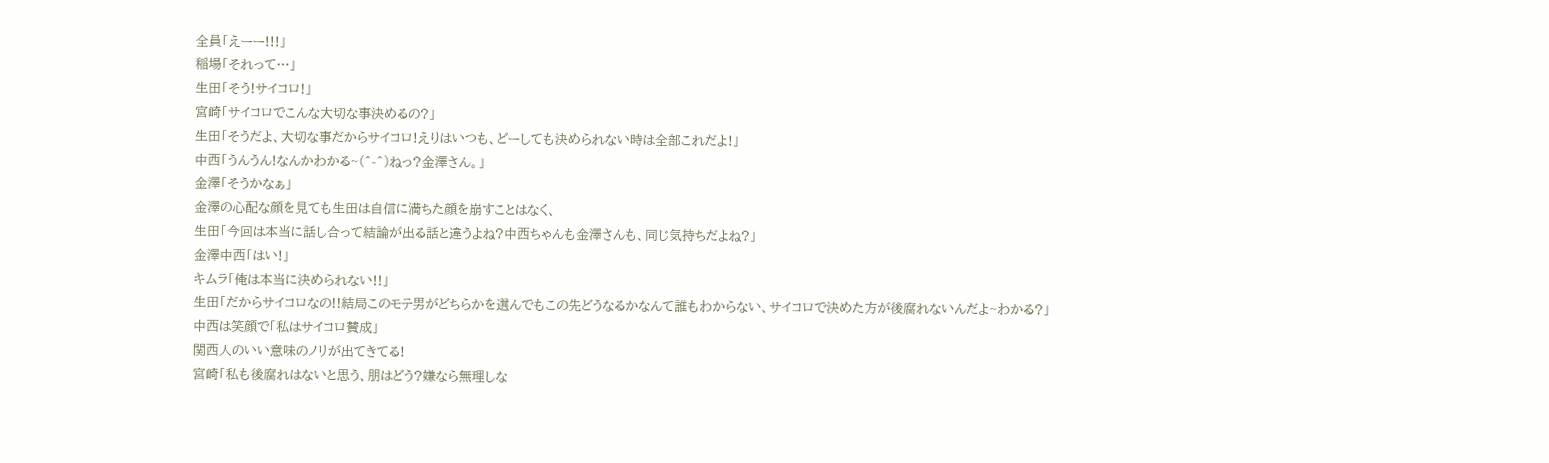全員「えーー!!!」
稲場「それって…」
生田「そう!サイコロ!」
宮崎「サイコロでこんな大切な事決めるの?」
生田「そうだよ、大切な事だからサイコロ!えりはいつも、どーしても決められない時は全部これだよ!」
中西「うんうん!なんかわかる~(^-^)ねっ?金澤さん。」
金澤「そうかなぁ」
金澤の心配な顔を見ても生田は自信に満ちた顔を崩すことはなく、
生田「今回は本当に話し合って結論が出る話と違うよね?中西ちゃんも金澤さんも、同じ気持ちだよね?」
金澤中西「はい!」
キムラ「俺は本当に決められない!!」
生田「だからサイコロなの!!結局このモテ男がどちらかを選んでもこの先どうなるかなんて誰もわからない、サイコロで決めた方が後腐れないんだよ~わかる?」
中西は笑顔で「私はサイコロ賛成」
関西人のいい意味のノリが出てきてる!
宮崎「私も後腐れはないと思う、朋はどう?嫌なら無理しな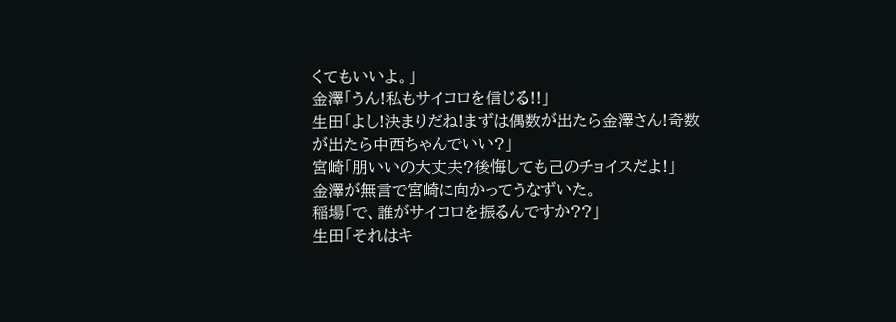くてもいいよ。」
金澤「うん!私もサイコロを信じる!!」
生田「よし!決まりだね!まずは偶数が出たら金澤さん!奇数が出たら中西ちゃんでいい?」
宮崎「朋いいの大丈夫?後悔しても己のチョイスだよ!」
金澤が無言で宮崎に向かってうなずいた。
稲場「で、誰がサイコロを振るんですか??」
生田「それはキ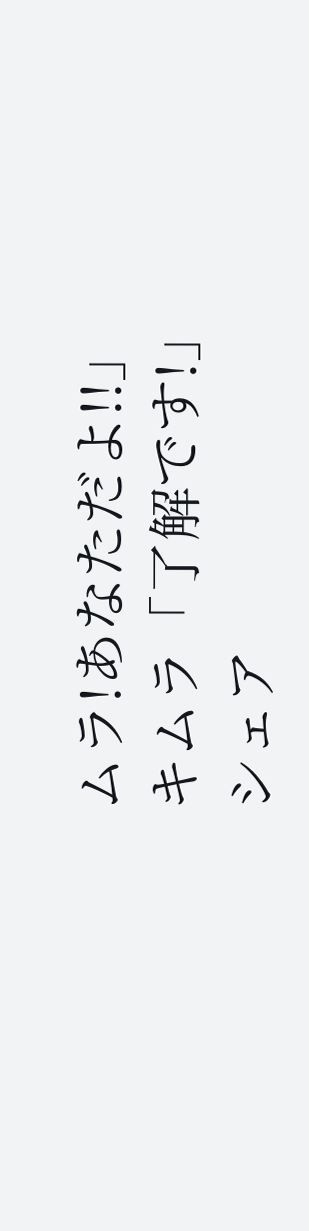ムラ!あなただよ!!」
キムラ「了解です!」
シェア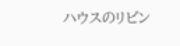ハウスのリビン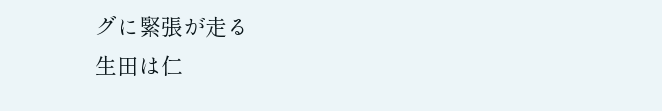グに緊張が走る
生田は仁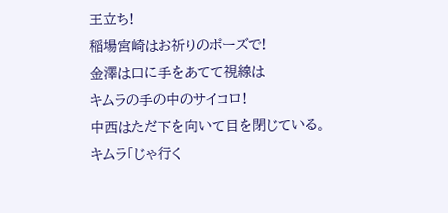王立ち!
稲場宮崎はお祈りのポーズで!
金澤は口に手をあてて視線は
キムラの手の中のサイコロ!
中西はただ下を向いて目を閉じている。
キムラ「じゃ行く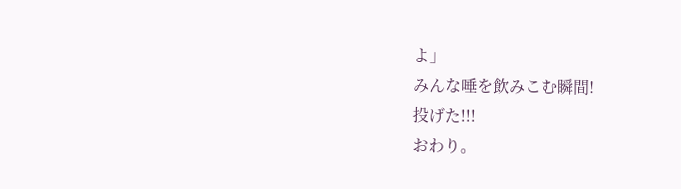よ」
みんな唾を飲みこむ瞬間!
投げた!!!
おわり。